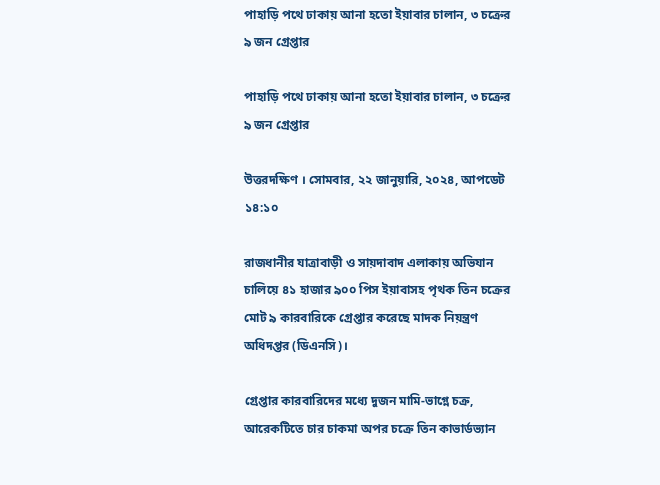পাহাড়ি পথে ঢাকায় আনা হতো ইয়াবার চালান, ৩ চক্রের ৯ জন গ্রেপ্তার

পাহাড়ি পথে ঢাকায় আনা হতো ইয়াবার চালান, ৩ চক্রের ৯ জন গ্রেপ্তার

উত্তরদক্ষিণ । সোমবার, ২২ জানুয়ারি, ২০২৪, আপডেট ১৪:১০

রাজধানীর যাত্রাবাড়ী ও সায়দাবাদ এলাকায় অভিযান চালিয়ে ৪১ হাজার ৯০০ পিস ইয়াবাসহ পৃথক তিন চক্রের মোট ৯ কারবারিকে গ্রেপ্তার করেছে মাদক নিয়ন্ত্রণ অধিদপ্তর (ডিএনসি)।

গ্রেপ্তার কারবারিদের মধ্যে দুজন মামি-ভাগ্নে চক্র, আরেকটিতে চার চাকমা অপর চক্রে তিন কাভার্ডভ্যান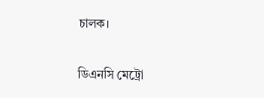চালক।

ডিএনসি মেট্রো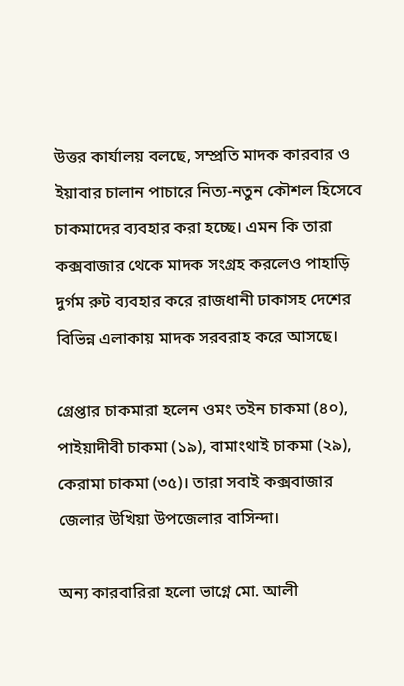উত্তর কার্যালয় বলছে, সম্প্রতি মাদক কারবার ও ইয়াবার চালান পাচারে নিত্য-নতুন কৌশল হিসেবে চাকমাদের ব্যবহার করা হচ্ছে। এমন কি তারা কক্সবাজার থেকে মাদক সংগ্রহ করলেও পাহাড়ি দুর্গম রুট ব্যবহার করে রাজধানী ঢাকাসহ দেশের বিভিন্ন এলাকায় মাদক সরবরাহ করে আসছে।

গ্রেপ্তার চাকমারা হলেন ওমং তইন চাকমা (৪০), পাইয়াদীবী চাকমা (১৯), বামাংথাই চাকমা (২৯), কেরামা চাকমা (৩৫)। তারা সবাই কক্সবাজার জেলার উখিয়া উপজেলার বাসিন্দা।

অন্য কারবারিরা হলো ভাগ্নে মো. আলী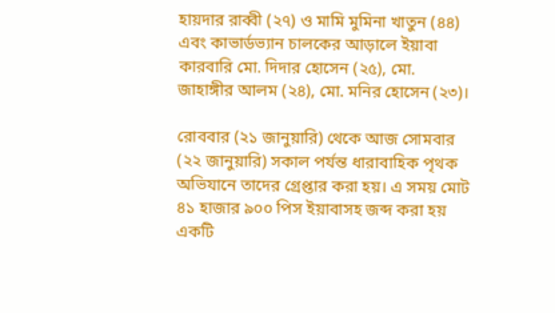হায়দার রাব্বী (২৭) ও মামি মুমিনা খাতুন (৪৪) এবং কাভার্ডভ্যান চালকের আড়ালে ইয়াবা কারবারি মো. দিদার হোসেন (২৫), মো. জাহাঙ্গীর আলম (২৪), মো. মনির হোসেন (২৩)।

রোববার (২১ জানুয়ারি) থেকে আজ সোমবার (২২ জানুয়ারি) সকাল পর্যন্ত ধারাবাহিক পৃথক অভিযানে তাদের গ্রেপ্তার করা হয়। এ সময় মোট ৪১ হাজার ৯০০ পিস ইয়াবাসহ জব্দ করা হয় একটি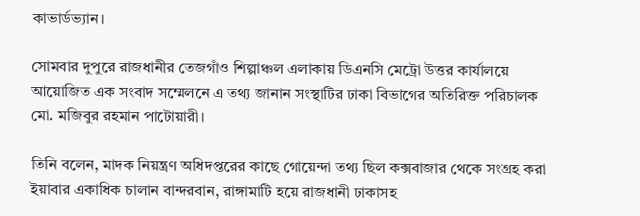কাভার্ডভ্যান।

সোমবার দুপুরে রাজধানীর তেজগাঁও শিল্পাঞ্চল এলাকায় ডিএনসি মেট্রো উত্তর কার্যালয়ে আয়োজিত এক সংবাদ সম্মেলনে এ তথ্য জানান সংস্থাটির ঢাকা বিভাগের অতিরিক্ত পরিচালক মো. মজিবুর রহমান পাটোয়ারী।

তিনি বলেন, মাদক নিয়ন্ত্রণ অধিদপ্তরের কাছে গোয়েন্দা তথ্য ছিল কক্সবাজার থেকে সংগ্রহ করা ইয়াবার একাধিক চালান বান্দরবান, রাঙ্গামাটি হয়ে রাজধানী ঢাকাসহ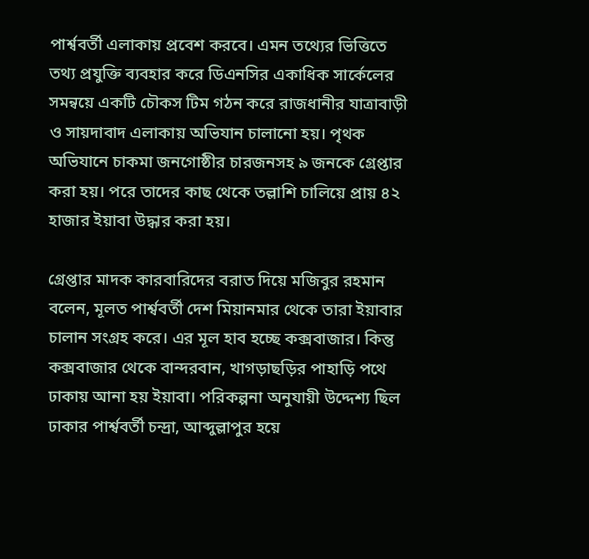পার্শ্ববর্তী এলাকায় প্রবেশ করবে। এমন তথ্যের ভিত্তিতে তথ্য প্রযুক্তি ব্যবহার করে ডিএনসির একাধিক সার্কেলের সমন্বয়ে একটি চৌকস টিম গঠন করে রাজধানীর যাত্রাবাড়ী ও সায়দাবাদ এলাকায় অভিযান চালানো হয়। পৃথক অভিযানে চাকমা জনগোষ্ঠীর চারজনসহ ৯ জনকে গ্রেপ্তার করা হয়। পরে তাদের কাছ থেকে তল্লাশি চালিয়ে প্রায় ৪২ হাজার ইয়াবা উদ্ধার করা হয়।

গ্রেপ্তার মাদক কারবারিদের বরাত দিয়ে মজিবুর রহমান বলেন, মূলত পার্শ্ববর্তী দেশ মিয়ানমার থেকে তারা ইয়াবার চালান সংগ্রহ করে। এর মূল হাব হচ্ছে কক্সবাজার। কিন্তু কক্সবাজার থেকে বান্দরবান, খাগড়াছড়ির পাহাড়ি পথে ঢাকায় আনা হয় ইয়াবা। পরিকল্পনা অনুযায়ী উদ্দেশ্য ছিল ঢাকার পার্শ্ববর্তী চন্দ্রা, আব্দুল্লাপুর হয়ে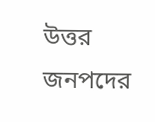উত্তর জনপদের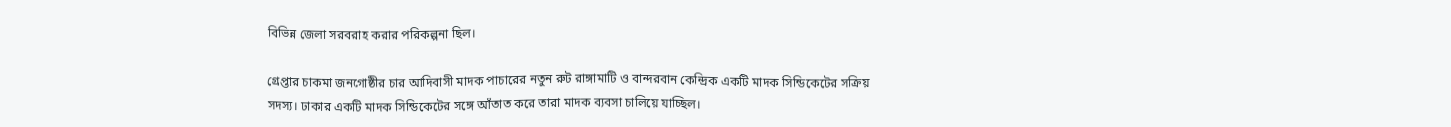বিভিন্ন জেলা সরবরাহ করার পরিকল্পনা ছিল।

গ্রেপ্তার চাকমা জনগোষ্ঠীর চার আদিবাসী মাদক পাচারের নতুন রুট রাঙ্গামাটি ও বান্দরবান কেন্দ্রিক একটি মাদক সিন্ডিকেটের সক্রিয় সদস্য। ঢাকার একটি মাদক সিন্ডিকেটের সঙ্গে আঁতাত করে তারা মাদক ব্যবসা চালিয়ে যাচ্ছিল।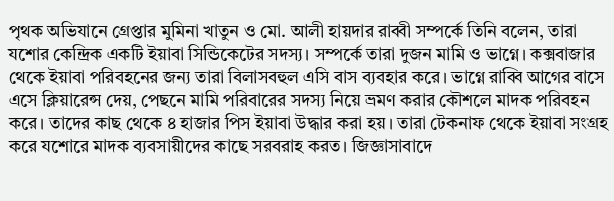পৃথক অভিযানে গ্রেপ্তার মুমিনা খাতুন ও মো. আলী হায়দার রাব্বী সম্পর্কে তিনি বলেন, তারা যশোর কেন্দ্রিক একটি ইয়াবা সিন্ডিকেটের সদস্য। সম্পর্কে তারা দুজন মামি ও ভাগ্নে। কক্সবাজার থেকে ইয়াবা পরিবহনের জন্য তারা বিলাসবহুল এসি বাস ব্যবহার করে। ভাগ্নে রাব্বি আগের বাসে এসে ক্লিয়ারেন্স দেয়, পেছনে মামি পরিবারের সদস্য নিয়ে ভ্রমণ করার কৌশলে মাদক পরিবহন করে। তাদের কাছ থেকে ৪ হাজার পিস ইয়াবা উদ্ধার করা হয়। তারা টেকনাফ থেকে ইয়াবা সংগ্রহ করে যশোরে মাদক ব্যবসায়ীদের কাছে সরবরাহ করত। জিজ্ঞাসাবাদে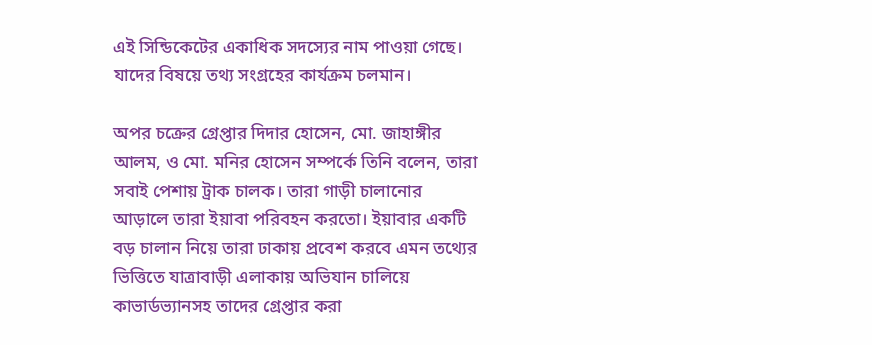এই সিন্ডিকেটের একাধিক সদস্যের নাম পাওয়া গেছে। যাদের বিষয়ে তথ্য সংগ্রহের কার্যক্রম চলমান।

অপর চক্রের গ্রেপ্তার দিদার হোসেন, মো. জাহাঙ্গীর আলম, ও মো. মনির হোসেন সম্পর্কে তিনি বলেন, তারা সবাই পেশায় ট্রাক চালক। তারা গাড়ী চালানোর আড়ালে তারা ইয়াবা পরিবহন করতো। ইয়াবার একটি বড় চালান নিয়ে তারা ঢাকায় প্রবেশ করবে এমন তথ্যের ভিত্তিতে যাত্রাবাড়ী এলাকায় অভিযান চালিয়ে কাভার্ডভ্যানসহ তাদের গ্রেপ্তার করা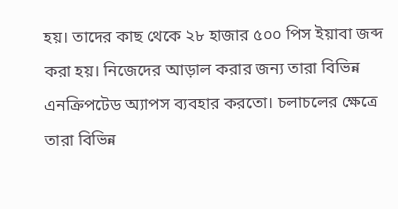হয়। তাদের কাছ থেকে ২৮ হাজার ৫০০ পিস ইয়াবা জব্দ করা হয়। নিজেদের আড়াল করার জন্য তারা বিভিন্ন এনক্রিপটেড অ্যাপস ব্যবহার করতো। চলাচলের ক্ষেত্রে তারা বিভিন্ন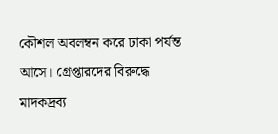কৌশল অবলম্বন করে ঢাকা পর্যন্ত আসে। গ্রেপ্তারদের বিরুদ্ধে মাদকদ্রব্য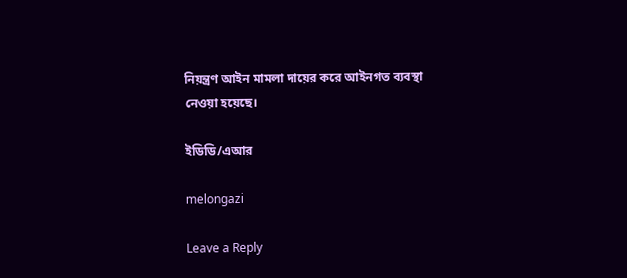নিয়ন্ত্রণ আইন মামলা দায়ের করে আইনগত ব্যবস্থা নেওয়া হয়েছে।

ইডিডি/এআর

melongazi

Leave a Reply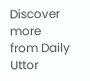Discover more from Daily Uttor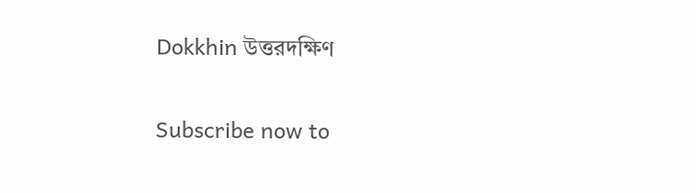Dokkhin উত্তরদক্ষিণ

Subscribe now to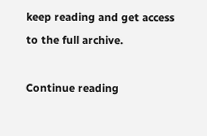keep reading and get access to the full archive.

Continue reading